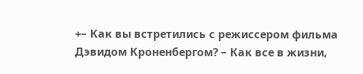+– Как вы встретились с режиссером фильма Дэвидом Кроненбергом? – Как все в жизни,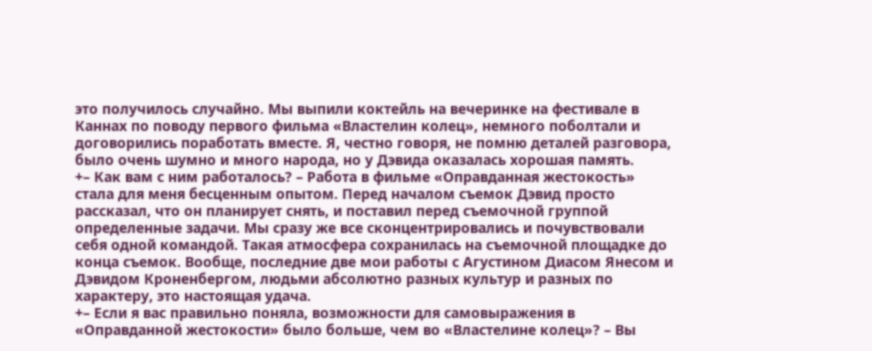это получилось случайно. Мы выпили коктейль на вечеринке на фестивале в Каннах по поводу первого фильма «Властелин колец», немного поболтали и договорились поработать вместе. Я, честно говоря, не помню деталей разговора, было очень шумно и много народа, но у Дэвида оказалась хорошая память.
+– Как вам с ним работалось? – Работа в фильме «Оправданная жестокость» стала для меня бесценным опытом. Перед началом съемок Дэвид просто рассказал, что он планирует снять, и поставил перед съемочной группой определенные задачи. Мы сразу же все сконцентрировались и почувствовали себя одной командой. Такая атмосфера сохранилась на съемочной площадке до конца съемок. Вообще, последние две мои работы с Агустином Диасом Янесом и Дэвидом Кроненбергом, людьми абсолютно разных культур и разных по характеру, это настоящая удача.
+– Если я вас правильно поняла, возможности для самовыражения в «Оправданной жестокости» было больше, чем во «Властелине колец»? – Вы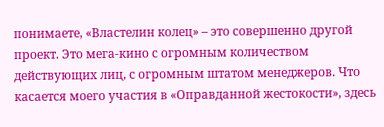понимаете, «Властелин колец» – это совершенно другой проект. Это мега-кино с огромным количеством действующих лиц, с огромным штатом менеджеров. Что касается моего участия в «Оправданной жестокости», здесь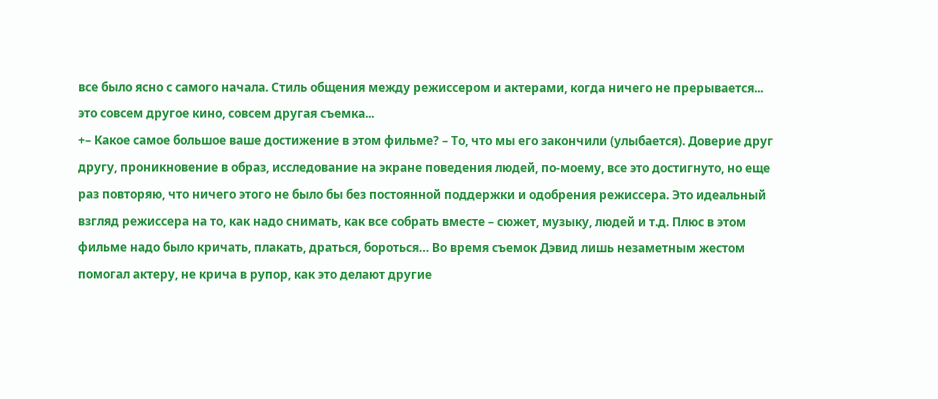все было ясно с самого начала. Стиль общения между режиссером и актерами, когда ничего не прерывается... это совсем другое кино, совсем другая съемка...
+– Какое самое большое ваше достижение в этом фильме? – То, что мы его закончили (улыбается). Доверие друг другу, проникновение в образ, исследование на экране поведения людей, по-моему, все это достигнуто, но еще раз повторяю, что ничего этого не было бы без постоянной поддержки и одобрения режиссера. Это идеальный взгляд режиссера на то, как надо снимать, как все собрать вместе – сюжет, музыку, людей и т.д. Плюс в этом фильме надо было кричать, плакать, драться, бороться… Во время съемок Дэвид лишь незаметным жестом помогал актеру, не крича в рупор, как это делают другие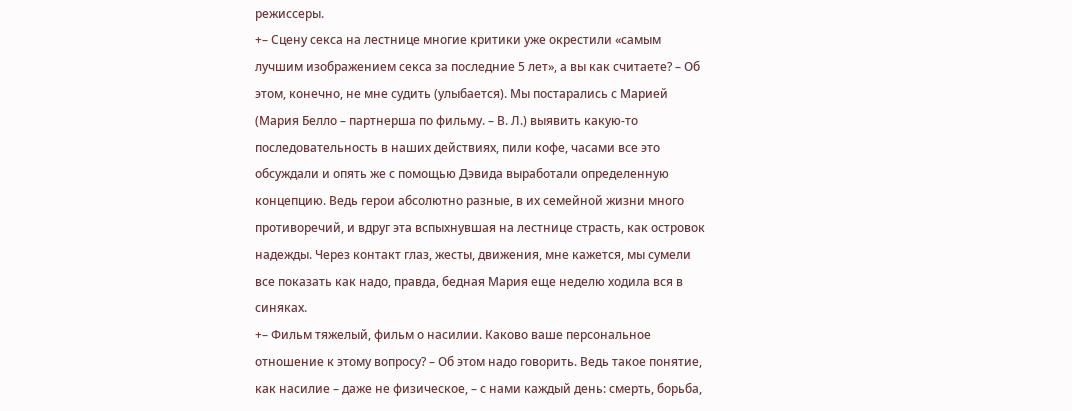режиссеры.
+– Сцену секса на лестнице многие критики уже окрестили «самым лучшим изображением секса за последние 5 лет», а вы как считаете? – Об этом, конечно, не мне судить (улыбается). Мы постарались с Марией (Мария Белло – партнерша по фильму. – В. Л.) выявить какую-то последовательность в наших действиях, пили кофе, часами все это обсуждали и опять же с помощью Дэвида выработали определенную концепцию. Ведь герои абсолютно разные, в их семейной жизни много противоречий, и вдруг эта вспыхнувшая на лестнице страсть, как островок надежды. Через контакт глаз, жесты, движения, мне кажется, мы сумели все показать как надо, правда, бедная Мария еще неделю ходила вся в синяках.
+– Фильм тяжелый, фильм о насилии. Каково ваше персональное отношение к этому вопросу? – Об этом надо говорить. Ведь такое понятие, как насилие – даже не физическое, – с нами каждый день: смерть, борьба,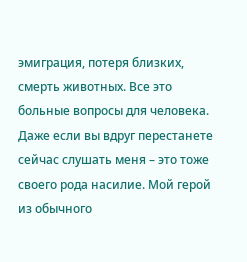эмиграция, потеря близких, смерть животных. Все это больные вопросы для человека. Даже если вы вдруг перестанете сейчас слушать меня – это тоже своего рода насилие. Мой герой из обычного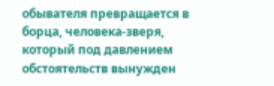обывателя превращается в борца, человека-зверя, который под давлением обстоятельств вынужден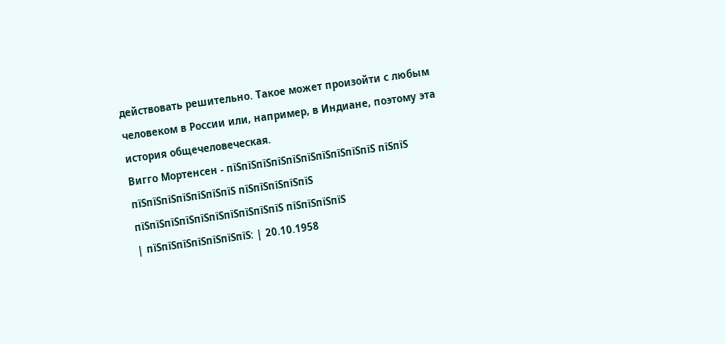действовать решительно. Такое может произойти с любым человеком в России или, например, в Индиане, поэтому эта история общечеловеческая.
Вигго Мортенсен - пїЅпїЅпїЅпїЅпїЅпїЅпїЅпїЅпїЅпїЅ пїЅпїЅ пїЅпїЅпїЅпїЅпїЅпїЅпїЅ пїЅпїЅпїЅпїЅпїЅ
пїЅпїЅпїЅпїЅпїЅпїЅпїЅпїЅпїЅпїЅ пїЅпїЅпїЅпїЅ
| пїЅпїЅпїЅпїЅпїЅпїЅпїЅ: | 20.10.1958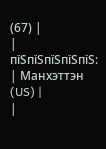(67) |
| пїЅпїЅпїЅпїЅпїЅ: | Манхэттэн (US) |
|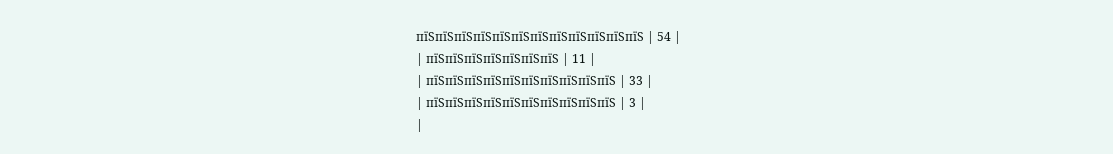пїЅпїЅпїЅпїЅпїЅпїЅпїЅпїЅпїЅпїЅпїЅпїЅ | 54 |
| пїЅпїЅпїЅпїЅпїЅпїЅпїЅ | 11 |
| пїЅпїЅпїЅпїЅпїЅпїЅпїЅпїЅпїЅпїЅ | 33 |
| пїЅпїЅпїЅпїЅпїЅпїЅпїЅпїЅпїЅпїЅ | 3 |
|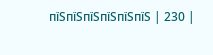пїЅпїЅпїЅпїЅпїЅпїЅ | 230 |